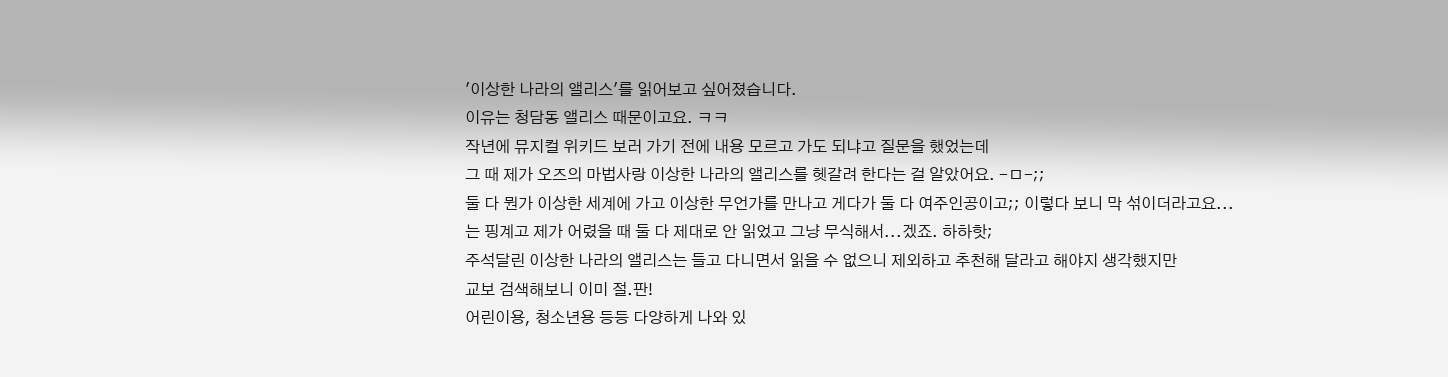'이상한 나라의 앨리스'를 읽어보고 싶어졌습니다.
이유는 청담동 앨리스 때문이고요. ㅋㅋ
작년에 뮤지컬 위키드 보러 가기 전에 내용 모르고 가도 되냐고 질문을 했었는데
그 때 제가 오즈의 마법사랑 이상한 나라의 앨리스를 헷갈려 한다는 걸 알았어요. -ㅁ-;;
둘 다 뭔가 이상한 세계에 가고 이상한 무언가를 만나고 게다가 둘 다 여주인공이고;; 이렇다 보니 막 섞이더라고요...
는 핑계고 제가 어렸을 때 둘 다 제대로 안 읽었고 그냥 무식해서...겠죠. 하하핫;
주석달린 이상한 나라의 앨리스는 들고 다니면서 읽을 수 없으니 제외하고 추천해 달라고 해야지 생각했지만
교보 검색해보니 이미 절.판!
어린이용, 청소년용 등등 다양하게 나와 있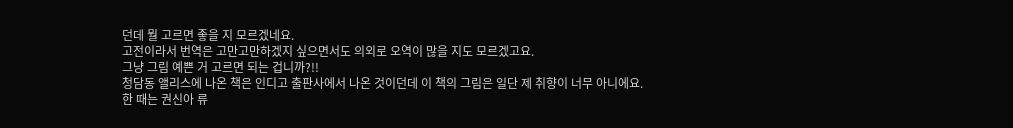던데 뭘 고르면 좋을 지 모르겠네요.
고전이라서 번역은 고만고만하겠지 싶으면서도 의외로 오역이 많을 지도 모르겠고요.
그냥 그림 예쁜 거 고르면 되는 겁니까?!!
청담동 앨리스에 나온 책은 인디고 출판사에서 나온 것이던데 이 책의 그림은 일단 제 취향이 너무 아니에요.
한 때는 권신아 류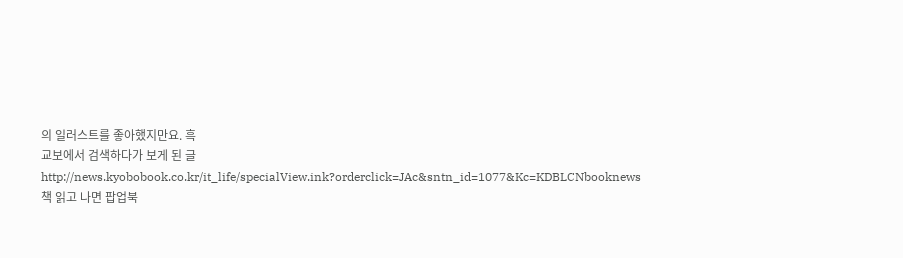의 일러스트를 좋아했지만요. 흑
교보에서 검색하다가 보게 된 글
http://news.kyobobook.co.kr/it_life/specialView.ink?orderclick=JAc&sntn_id=1077&Kc=KDBLCNbooknews
책 읽고 나면 팝업북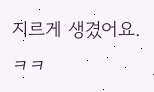지르게 생겼어요. ㅋㅋ